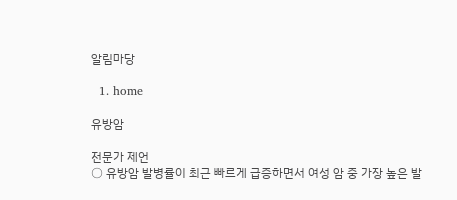알림마당

  1. home

유방암

전문가 제언
○ 유방암 발병률이 최근 빠르게 급증하면서 여성 암 중 가장 높은 발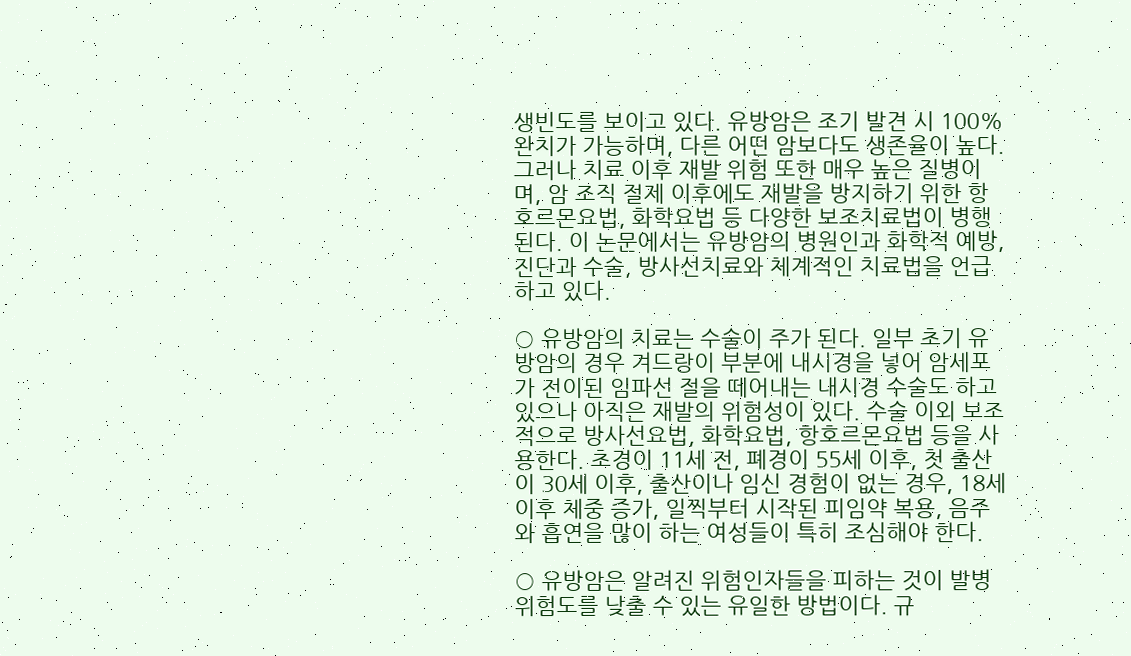생빈도를 보이고 있다. 유방암은 조기 발견 시 100% 완치가 가능하며, 다른 어떤 암보다도 생존율이 높다. 그러나 치료 이후 재발 위험 또한 매우 높은 질병이며, 암 조직 절제 이후에도 재발을 방지하기 위한 항호르몬요법, 화학요법 등 다양한 보조치료법이 병행된다. 이 논문에서는 유방암의 병원인과 화학적 예방, 진단과 수술, 방사선치료와 체계적인 치료법을 언급하고 있다.

○ 유방암의 치료는 수술이 주가 된다. 일부 초기 유방암의 경우 겨드랑이 부분에 내시경을 넣어 암세포가 전이된 임파선 절을 떼어내는 내시경 수술도 하고 있으나 아직은 재발의 위험성이 있다. 수술 이외 보조적으로 방사선요법, 화학요법, 항호르몬요법 등을 사용한다. 초경이 11세 전, 폐경이 55세 이후, 첫 출산이 30세 이후, 출산이나 임신 경험이 없는 경우, 18세 이후 체중 증가, 일찍부터 시작된 피임약 복용, 음주와 흡연을 많이 하는 여성들이 특히 조심해야 한다.

○ 유방암은 알려진 위험인자들을 피하는 것이 발병 위험도를 낮출 수 있는 유일한 방법이다. 규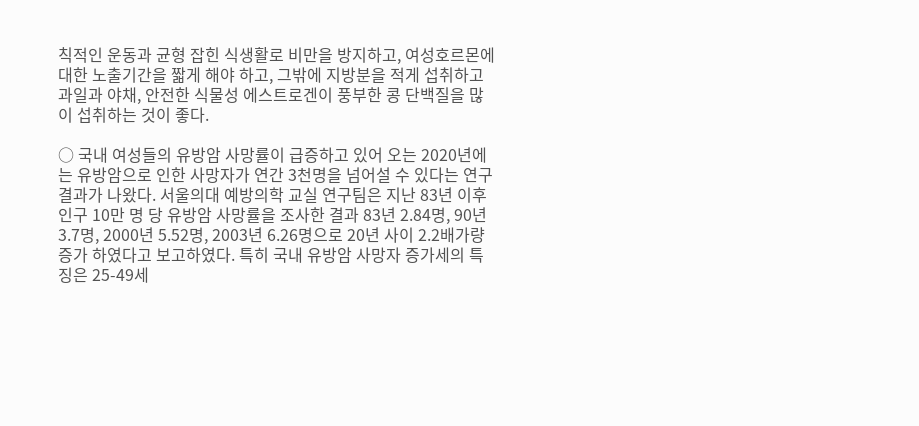칙적인 운동과 균형 잡힌 식생활로 비만을 방지하고, 여성호르몬에 대한 노출기간을 짧게 해야 하고, 그밖에 지방분을 적게 섭취하고 과일과 야채, 안전한 식물성 에스트로겐이 풍부한 콩 단백질을 많이 섭취하는 것이 좋다.

○ 국내 여성들의 유방암 사망률이 급증하고 있어 오는 2020년에는 유방암으로 인한 사망자가 연간 3천명을 넘어설 수 있다는 연구결과가 나왔다. 서울의대 예방의학 교실 연구팀은 지난 83년 이후 인구 10만 명 당 유방암 사망률을 조사한 결과 83년 2.84명, 90년 3.7명, 2000년 5.52명, 2003년 6.26명으로 20년 사이 2.2배가량 증가 하였다고 보고하였다. 특히 국내 유방암 사망자 증가세의 특징은 25-49세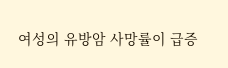여성의 유방암 사망률이 급증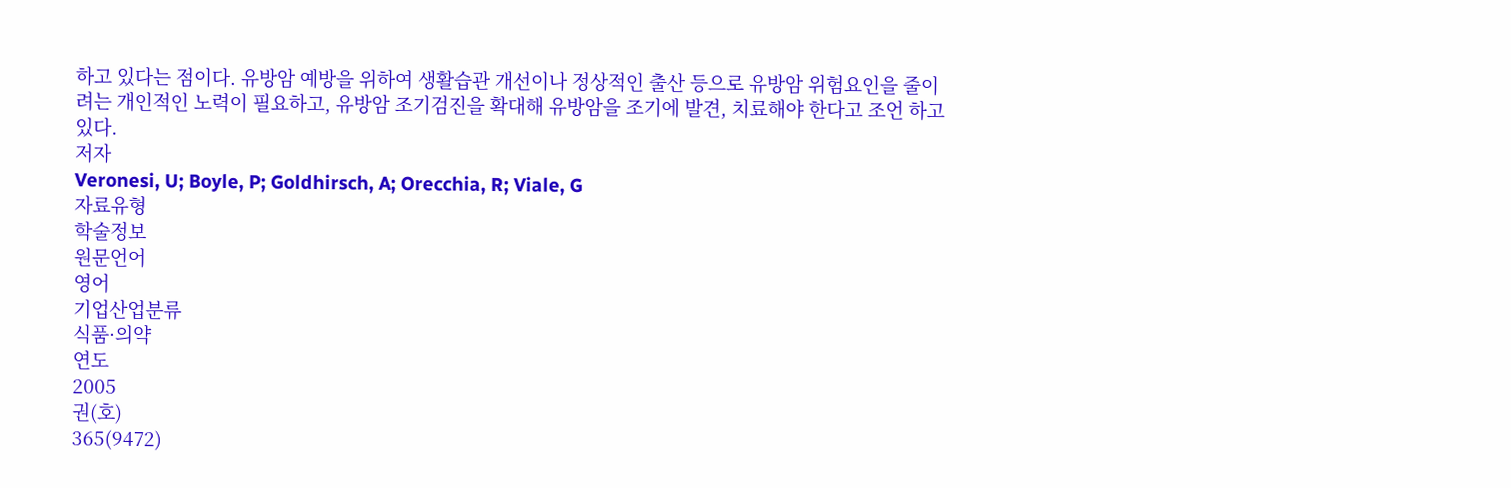하고 있다는 점이다. 유방암 예방을 위하여 생활습관 개선이나 정상적인 출산 등으로 유방암 위험요인을 줄이려는 개인적인 노력이 필요하고, 유방암 조기검진을 확대해 유방암을 조기에 발견, 치료해야 한다고 조언 하고 있다.
저자
Veronesi, U; Boyle, P; Goldhirsch, A; Orecchia, R; Viale, G
자료유형
학술정보
원문언어
영어
기업산업분류
식품·의약
연도
2005
권(호)
365(9472)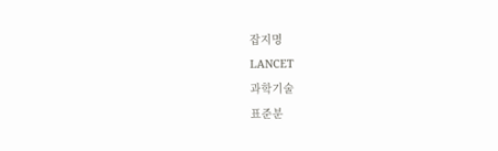잡지명
LANCET
과학기술
표준분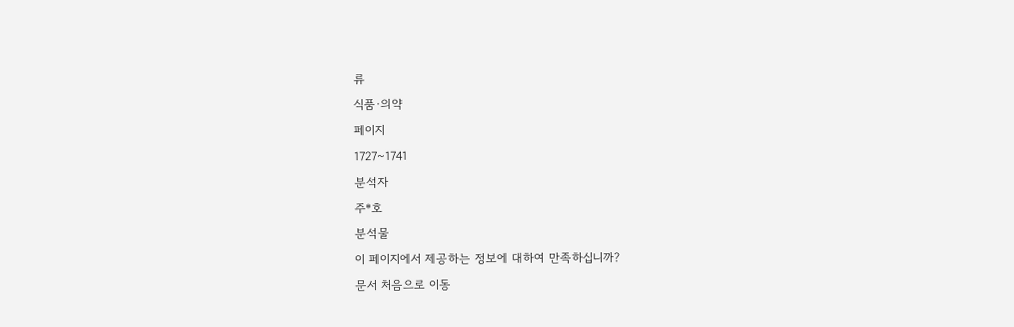류
식품·의약
페이지
1727~1741
분석자
주*호
분석물
이 페이지에서 제공하는 정보에 대하여 만족하십니까?
문서 처음으로 이동